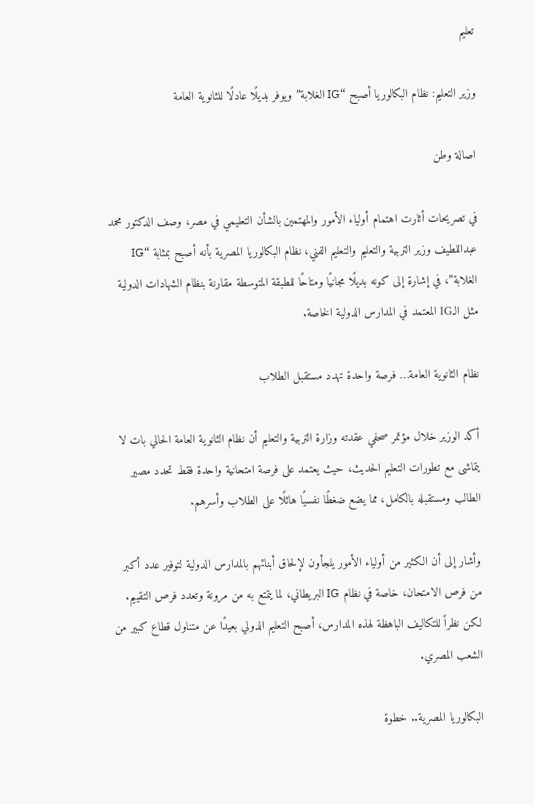تعليم

وزير التعليم: نظام البكالوريا أصبح “IG الغلابة” ويوفر بديلًا عادلًا للثانوية العامة

اصالة وطن

في تصريحات أثارت اهتمام أولياء الأمور والمهتمين بالشأن التعليمي في مصر، وصف الدكتور محمد عبداللطيف وزير التربية والتعليم والتعليم الفني، نظام البكالوريا المصرية بأنه أصبح بمثابة “IG الغلابة”، في إشارة إلى كونه بديلًا مجانيًا ومتاحًا للطبقة المتوسطة مقارنة بنظام الشهادات الدولية مثل الـIG المعتمد في المدارس الدولية الخاصة.

نظام الثانوية العامة… فرصة واحدة تهدد مستقبل الطلاب

أكد الوزير خلال مؤتمر صحفي عقدته وزارة التربية والتعليم أن نظام الثانوية العامة الحالي بات لا يتماشى مع تطورات التعليم الحديث، حيث يعتمد على فرصة امتحانية واحدة فقط تحدد مصير الطالب ومستقبله بالكامل، مما يضع ضغطًا نفسيًا هائلًا على الطلاب وأسرهم.

وأشار إلى أن الكثير من أولياء الأمور يلجأون لإلحاق أبنائهم بالمدارس الدولية لتوفير عدد أكبر من فرص الامتحان، خاصة في نظام IG البريطاني، لما يتمتع به من مرونة وتعدد فرص التقييم. لكن نظراً للتكاليف الباهظة لهذه المدارس، أصبح التعليم الدولي بعيدًا عن متناول قطاع كبير من الشعب المصري.

البكالوريا المصرية.. خطوة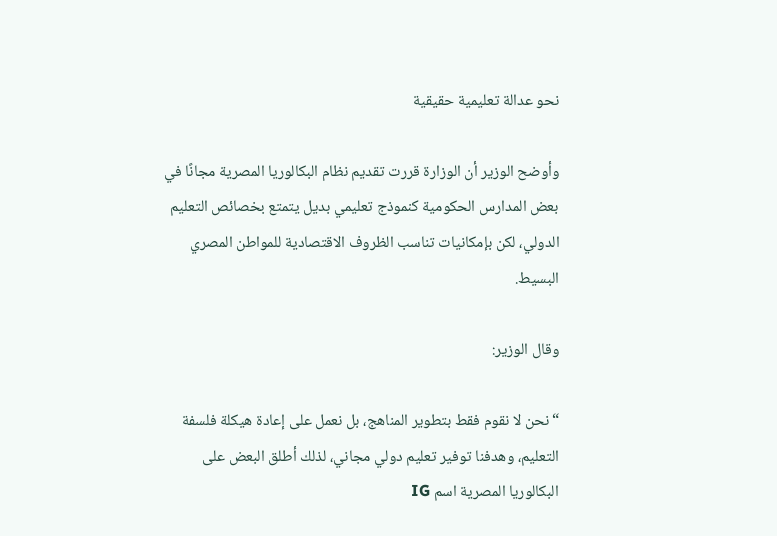نحو عدالة تعليمية حقيقية

وأوضح الوزير أن الوزارة قررت تقديم نظام البكالوريا المصرية مجانًا في بعض المدارس الحكومية كنموذج تعليمي بديل يتمتع بخصائص التعليم الدولي، لكن بإمكانيات تناسب الظروف الاقتصادية للمواطن المصري البسيط.

وقال الوزير:

“نحن لا نقوم فقط بتطوير المناهج، بل نعمل على إعادة هيكلة فلسفة التعليم، وهدفنا توفير تعليم دولي مجاني، لذلك أطلق البعض على البكالوريا المصرية اسم IG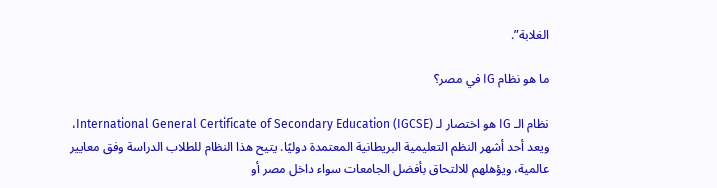الغلابة”.

ما هو نظام IG في مصر؟

نظام الـ IG هو اختصار لـ International General Certificate of Secondary Education (IGCSE)، ويعد أحد أشهر النظم التعليمية البريطانية المعتمدة دوليًا. يتيح هذا النظام للطلاب الدراسة وفق معايير عالمية، ويؤهلهم للالتحاق بأفضل الجامعات سواء داخل مصر أو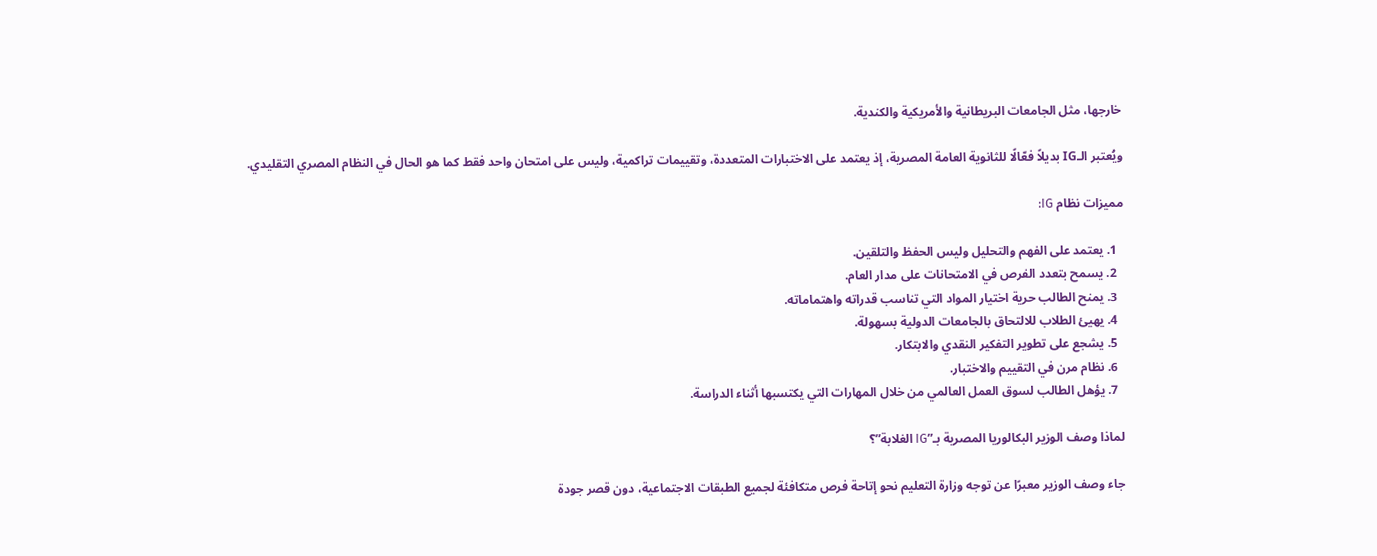خارجها، مثل الجامعات البريطانية والأمريكية والكندية.

ويُعتبر الـIG بديلاً فعّالًا للثانوية العامة المصرية، إذ يعتمد على الاختبارات المتعددة، وتقييمات تراكمية، وليس على امتحان واحد فقط كما هو الحال في النظام المصري التقليدي.

مميزات نظام IG:

  1. يعتمد على الفهم والتحليل وليس الحفظ والتلقين.
  2. يسمح بتعدد الفرص في الامتحانات على مدار العام.
  3. يمنح الطالب حرية اختيار المواد التي تناسب قدراته واهتماماته.
  4. يهيئ الطلاب للالتحاق بالجامعات الدولية بسهولة.
  5. يشجع على تطوير التفكير النقدي والابتكار.
  6. نظام مرن في التقييم والاختبار.
  7. يؤهل الطالب لسوق العمل العالمي من خلال المهارات التي يكتسبها أثناء الدراسة.

لماذا وصف الوزير البكالوريا المصرية بـ”IG الغلابة”؟

جاء وصف الوزير معبرًا عن توجه وزارة التعليم نحو إتاحة فرص متكافئة لجميع الطبقات الاجتماعية، دون قصر جودة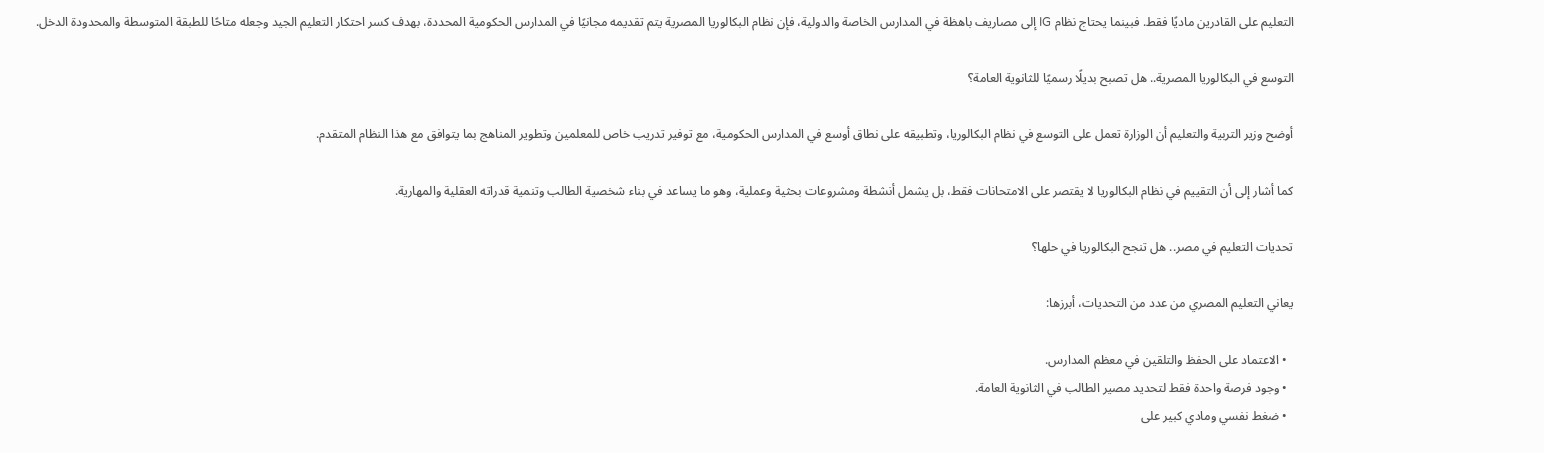التعليم على القادرين ماديًا فقط. فبينما يحتاج نظام IG إلى مصاريف باهظة في المدارس الخاصة والدولية، فإن نظام البكالوريا المصرية يتم تقديمه مجانيًا في المدارس الحكومية المحددة، بهدف كسر احتكار التعليم الجيد وجعله متاحًا للطبقة المتوسطة والمحدودة الدخل.

التوسع في البكالوريا المصرية.. هل تصبح بديلًا رسميًا للثانوية العامة؟

أوضح وزير التربية والتعليم أن الوزارة تعمل على التوسع في نظام البكالوريا، وتطبيقه على نطاق أوسع في المدارس الحكومية، مع توفير تدريب خاص للمعلمين وتطوير المناهج بما يتوافق مع هذا النظام المتقدم.

كما أشار إلى أن التقييم في نظام البكالوريا لا يقتصر على الامتحانات فقط، بل يشمل أنشطة ومشروعات بحثية وعملية، وهو ما يساعد في بناء شخصية الطالب وتنمية قدراته العقلية والمهارية.

تحديات التعليم في مصر.. هل تنجح البكالوريا في حلها؟

يعاني التعليم المصري من عدد من التحديات، أبرزها:

  • الاعتماد على الحفظ والتلقين في معظم المدارس.
  • وجود فرصة واحدة فقط لتحديد مصير الطالب في الثانوية العامة.
  • ضغط نفسي ومادي كبير على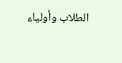الطلاب وأولياء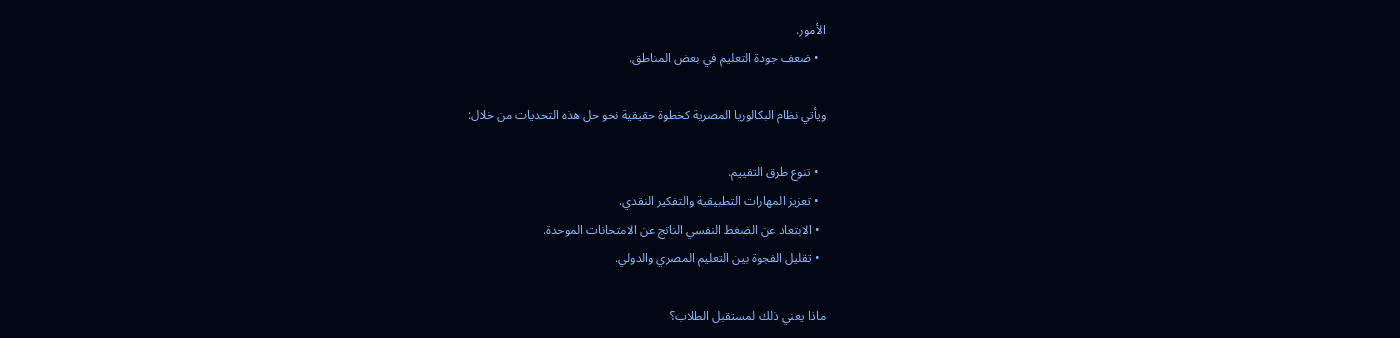الأمور.
  • ضعف جودة التعليم في بعض المناطق.

ويأتي نظام البكالوريا المصرية كخطوة حقيقية نحو حل هذه التحديات من خلال:

  • تنوع طرق التقييم.
  • تعزيز المهارات التطبيقية والتفكير النقدي.
  • الابتعاد عن الضغط النفسي الناتج عن الامتحانات الموحدة.
  • تقليل الفجوة بين التعليم المصري والدولي.

ماذا يعني ذلك لمستقبل الطلاب؟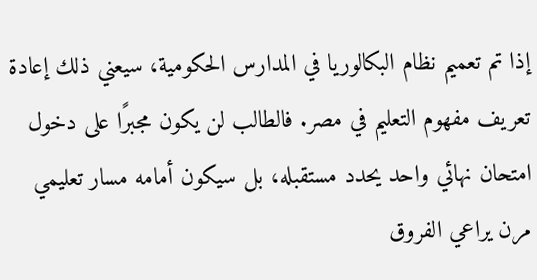إذا تم تعميم نظام البكالوريا في المدارس الحكومية، سيعني ذلك إعادة تعريف مفهوم التعليم في مصر. فالطالب لن يكون مجبرًا على دخول امتحان نهائي واحد يحدد مستقبله، بل سيكون أمامه مسار تعليمي مرن يراعي الفروق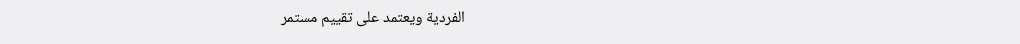الفردية ويعتمد على تقييم مستمر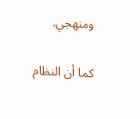ومنهجي.

كما أن النظام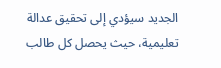الجديد سيؤدي إلى تحقيق عدالة تعليمية، حيث يحصل كل طالب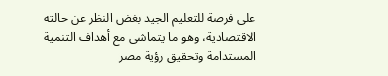على فرصة للتعليم الجيد بغض النظر عن حالته الاقتصادية، وهو ما يتماشى مع أهداف التنمية المستدامة وتحقيق رؤية مصر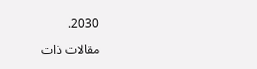2030.

مقالات ذات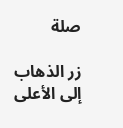صلة

زر الذهاب إلى الأعلى